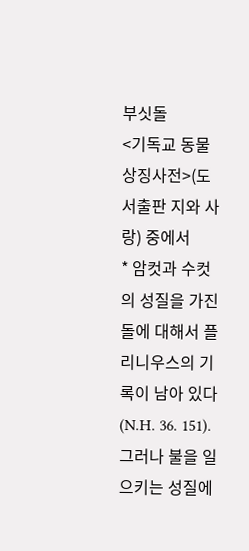부싯돌
<기독교 동물 상징사전>(도서출판 지와 사랑) 중에서
* 암컷과 수컷의 성질을 가진 돌에 대해서 플리니우스의 기록이 남아 있다(N.H. 36. 151).
그러나 불을 일으키는 성질에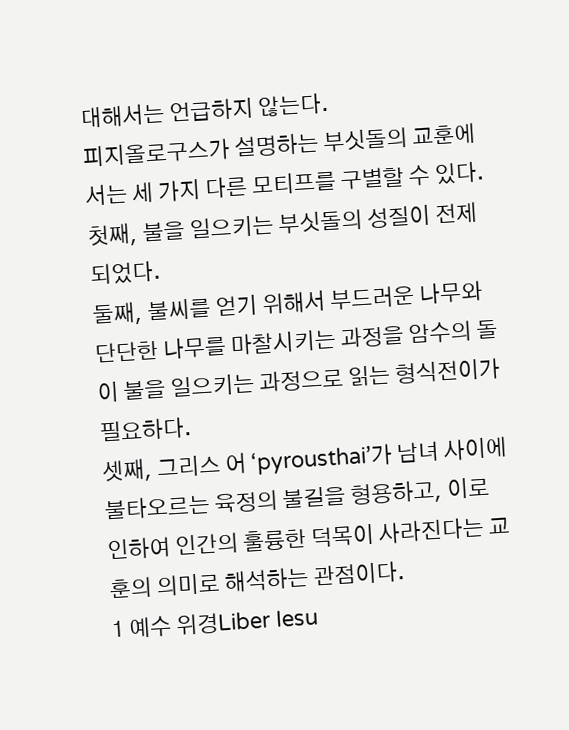대해서는 언급하지 않는다.
피지올로구스가 설명하는 부싯돌의 교훈에서는 세 가지 다른 모티프를 구별할 수 있다.
첫째, 불을 일으키는 부싯돌의 성질이 전제되었다.
둘째, 불씨를 얻기 위해서 부드러운 나무와 단단한 나무를 마찰시키는 과정을 암수의 돌이 불을 일으키는 과정으로 읽는 형식전이가 필요하다.
셋째, 그리스 어 ‘pyrousthai’가 남녀 사이에 불타오르는 육정의 불길을 형용하고, 이로 인하여 인간의 훌륭한 덕목이 사라진다는 교훈의 의미로 해석하는 관점이다.
1 예수 위경Liber Iesu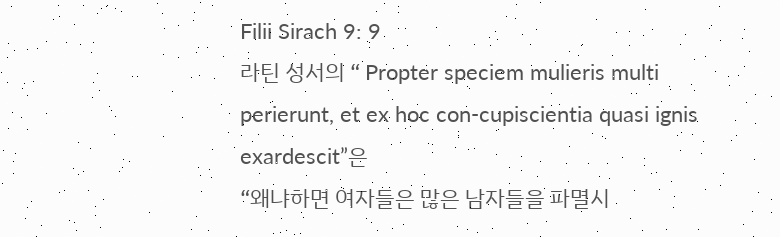Filii Sirach 9: 9
라틴 성서의 “ Propter speciem mulieris multi perierunt, et ex hoc con-cupiscientia quasi ignis exardescit”은
“왜냐하면 여자들은 많은 남자들을 파멸시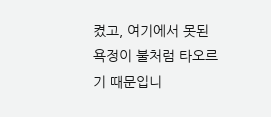켰고, 여기에서 못된 욕정이 불처럼 타오르기 때문입니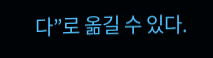다”로 옮길 수 있다.